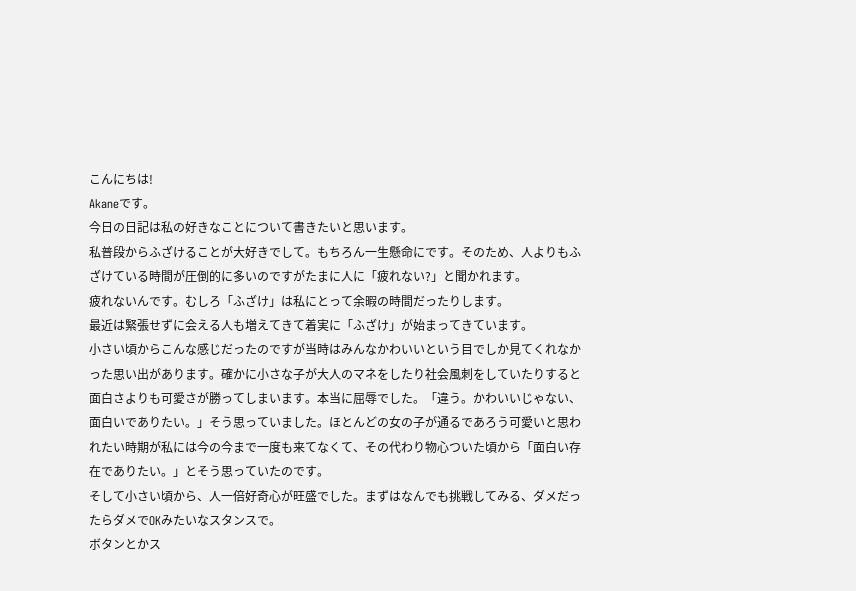こんにちは!
Akaneです。
今日の日記は私の好きなことについて書きたいと思います。
私普段からふざけることが大好きでして。もちろん一生懸命にです。そのため、人よりもふざけている時間が圧倒的に多いのですがたまに人に「疲れない?」と聞かれます。
疲れないんです。むしろ「ふざけ」は私にとって余暇の時間だったりします。
最近は緊張せずに会える人も増えてきて着実に「ふざけ」が始まってきています。
小さい頃からこんな感じだったのですが当時はみんなかわいいという目でしか見てくれなかった思い出があります。確かに小さな子が大人のマネをしたり社会風刺をしていたりすると面白さよりも可愛さが勝ってしまいます。本当に屈辱でした。「違う。かわいいじゃない、面白いでありたい。」そう思っていました。ほとんどの女の子が通るであろう可愛いと思われたい時期が私には今の今まで一度も来てなくて、その代わり物心ついた頃から「面白い存在でありたい。」とそう思っていたのです。
そして小さい頃から、人一倍好奇心が旺盛でした。まずはなんでも挑戦してみる、ダメだったらダメでOKみたいなスタンスで。
ボタンとかス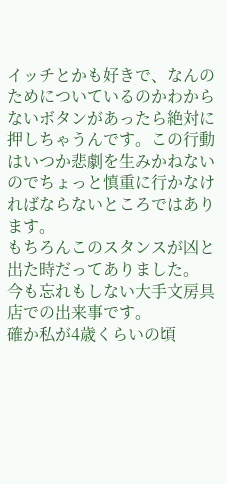イッチとかも好きで、なんのためについているのかわからないボタンがあったら絶対に押しちゃうんです。この行動はいつか悲劇を生みかねないのでちょっと慎重に行かなければならないところではあります。
もちろんこのスタンスが凶と出た時だってありました。
今も忘れもしない大手文房具店での出来事です。
確か私が4歳くらいの頃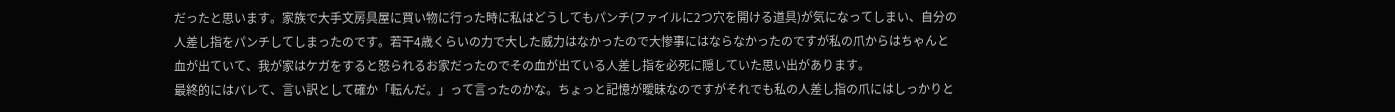だったと思います。家族で大手文房具屋に買い物に行った時に私はどうしてもパンチ(ファイルに2つ穴を開ける道具)が気になってしまい、自分の人差し指をパンチしてしまったのです。若干4歳くらいの力で大した威力はなかったので大惨事にはならなかったのですが私の爪からはちゃんと血が出ていて、我が家はケガをすると怒られるお家だったのでその血が出ている人差し指を必死に隠していた思い出があります。
最終的にはバレて、言い訳として確か「転んだ。」って言ったのかな。ちょっと記憶が曖昧なのですがそれでも私の人差し指の爪にはしっかりと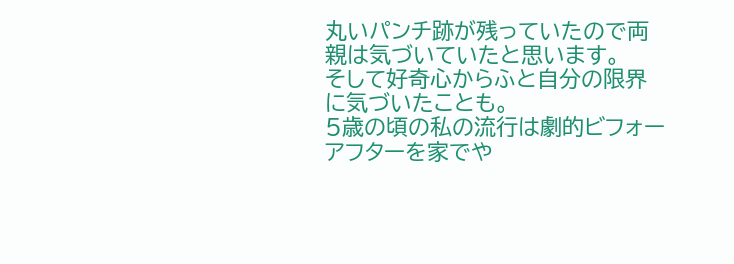丸いパンチ跡が残っていたので両親は気づいていたと思います。
そして好奇心からふと自分の限界に気づいたことも。
5歳の頃の私の流行は劇的ビフォーアフターを家でや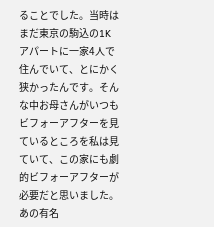ることでした。当時はまだ東京の駒込の1Kアパートに一家4人で住んでいて、とにかく狭かったんです。そんな中お母さんがいつもビフォーアフターを見ているところを私は見ていて、この家にも劇的ビフォーアフターが必要だと思いました。
あの有名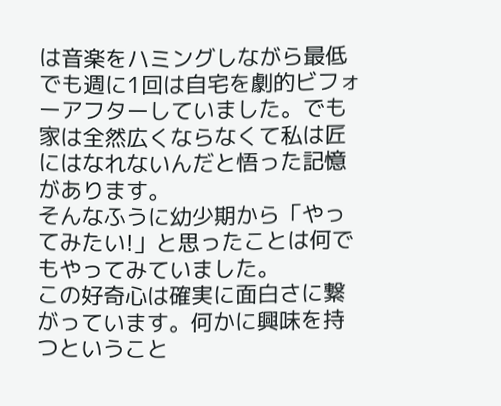は音楽をハミングしながら最低でも週に1回は自宅を劇的ビフォーアフターしていました。でも家は全然広くならなくて私は匠にはなれないんだと悟った記憶があります。
そんなふうに幼少期から「やってみたい!」と思ったことは何でもやってみていました。
この好奇心は確実に面白さに繋がっています。何かに興味を持つということ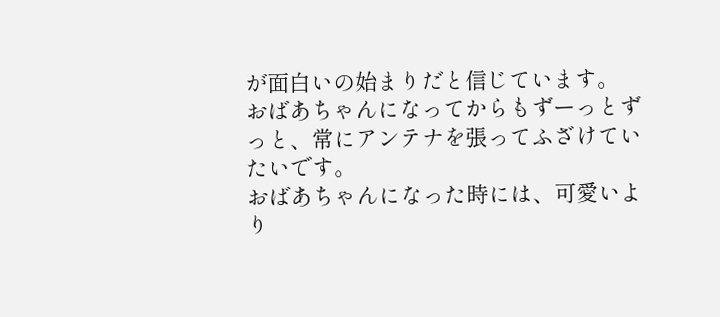が面白いの始まりだと信じています。
おばあちゃんになってからもずーっとずっと、常にアンテナを張ってふざけていたいです。
おばあちゃんになった時には、可愛いより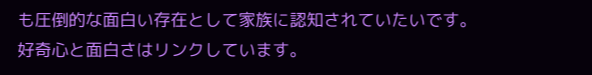も圧倒的な面白い存在として家族に認知されていたいです。
好奇心と面白さはリンクしています。